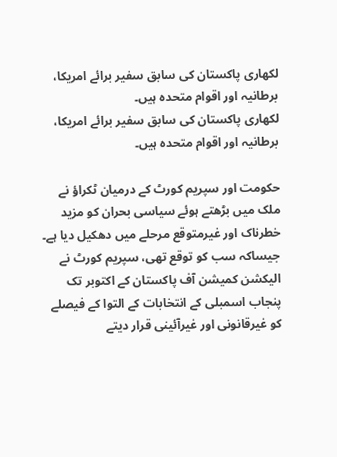لکھاری پاکستان کی سابق سفیر برائے امریکا، برطانیہ اور اقوام متحدہ ہیں۔
لکھاری پاکستان کی سابق سفیر برائے امریکا، برطانیہ اور اقوام متحدہ ہیں۔

حکومت اور سپریم کورٹ کے درمیان ٹکراؤ نے ملک میں بڑھتے ہوئے سیاسی بحران کو مزید خطرناک اور غیرمتوقع مرحلے میں دھکیل دیا ہے۔ جیساکہ سب کو توقع تھی، سپریم کورٹ نے الیکشن کمیشن آف پاکستان کے اکتوبر تک پنجاب اسمبلی کے انتخابات کے التوا کے فیصلے کو غیرقانونی اور غیرآئینی قرار دیتے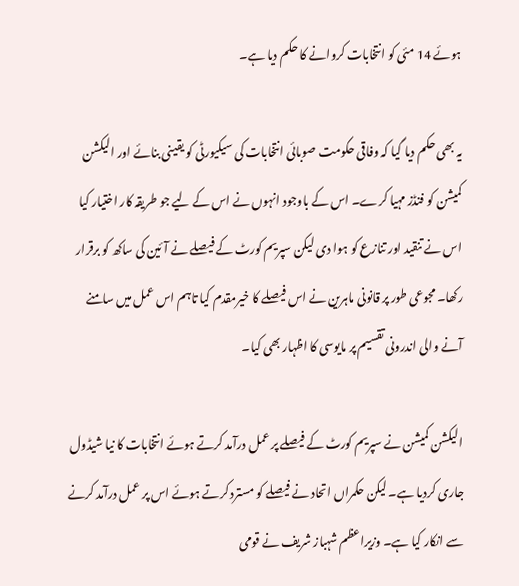ہوئے 14 مئی کو انتخابات کروانے کا حکم دیا ہے۔

یہ بھی حکم دیا گیا کہ وفاقی حکومت صوبائی انتخابات کی سیکیورٹی کو یقینی بنائے اور الیکشن کمیشن کو فنڈز مہیا کرے۔ اس کے باوجود انہوں نے اس کے لیے جو طریقہ کار اختیار کیا اس نے تنقید اور تنازع کو ہوا دی لیکن سپریم کورٹ کے فیصلے نے آئین کی ساکھ کو برقرار رکھا۔ مجوعی طور پر قانونی ماہرین نے اس فیصلے کا خیرمقدم کیا تاہم اس عمل میں سامنے آنے والی اندرونی تقسیم پر مایوسی کا اظہار بھی کیا۔

الیکشن کمیشن نے سپریم کورٹ کے فیصلے پر عمل درآمد کرتے ہوئے انتخابات کا نیا شیڈول جاری کردیا ہے۔ لیکن حکمراں اتحاد نے فیصلے کو مسترد کرتے ہوئے اس پر عمل درآمد کرنے سے انکار کیا ہے۔ وزیراعظم شہباز شریف نے قومی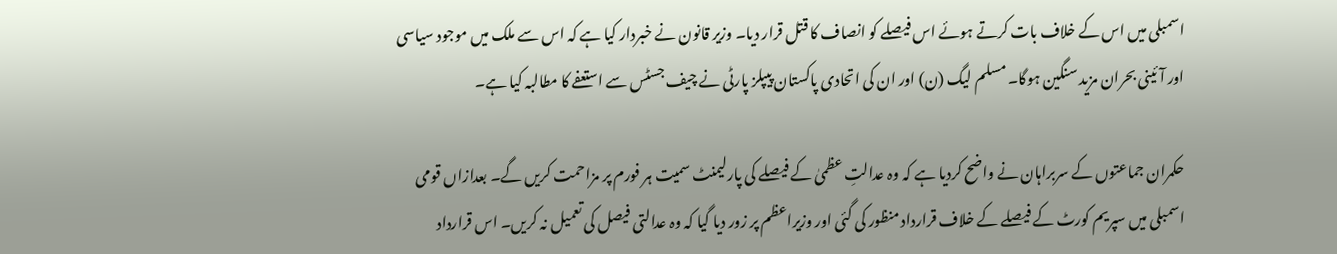اسمبلی میں اس کے خلاف بات کرتے ہوئے اس فیصلے کو انصاف کا قتل قرار دیا۔ وزیر قانون نے خبردار کیا ہے کہ اس سے ملک میں موجود سیاسی اور آئینی بحران مزید سنگین ہوگا۔ مسلم لیگ (ن) اور ان کی اتحادی پاکستان پیپلز پارٹی نے چیف جسٹس سے استعفے کا مطالبہ کیا ہے۔

حکمران جماعتوں کے سربراہان نے واضح کردیا ہے کہ وہ عدالتِ عظمیٰ کے فیصلے کی پارلیمنٹ سمیت ہر فورم پر مزاحمت کریں گے۔ بعدازاں قومی اسمبلی میں سپریم کورٹ کے فیصلے کے خلاف قرارداد منظور کی گئی اور وزیراعظم پر زور دیا گیا کہ وہ عدالتی فیصل کی تعمیل نہ کریں۔ اس قرارداد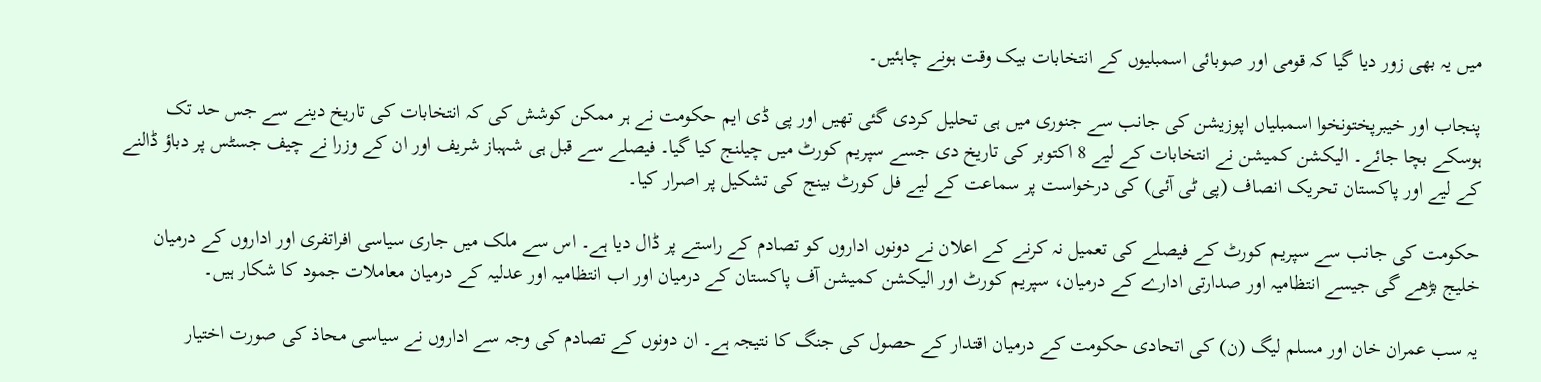میں یہ بھی زور دیا گیا کہ قومی اور صوبائی اسمبلیوں کے انتخابات بیک وقت ہونے چاہئیں۔

پنجاب اور خیبرپختونخوا اسمبلیاں اپوزیشن کی جانب سے جنوری میں ہی تحلیل کردی گئی تھیں اور پی ڈی ایم حکومت نے ہر ممکن کوشش کی کہ انتخابات کی تاریخ دینے سے جس حد تک ہوسکے بچا جائے۔ الیکشن کمیشن نے انتخابات کے لیے 8 اکتوبر کی تاریخ دی جسے سپریم کورٹ میں چیلنج کیا گیا۔ فیصلے سے قبل ہی شہباز شریف اور ان کے وزرا نے چیف جسٹس پر دباؤ ڈالنے کے لیے اور پاکستان تحریک انصاف (پی ٹی آئی) کی درخواست پر سماعت کے لیے فل کورٹ بینج کی تشکیل پر اصرار کیا۔

حکومت کی جانب سے سپریم کورٹ کے فیصلے کی تعمیل نہ کرنے کے اعلان نے دونوں اداروں کو تصادم کے راستے پر ڈال دیا ہے۔ اس سے ملک میں جاری سیاسی افراتفری اور اداروں کے درمیان خلیج بڑھے گی جیسے انتظامیہ اور صدارتی ادارے کے درمیان، سپریم کورٹ اور الیکشن کمیشن آف پاکستان کے درمیان اور اب انتظامیہ اور عدلیہ کے درمیان معاملات جمود کا شکار ہیں۔

یہ سب عمران خان اور مسلم لیگ (ن) کی اتحادی حکومت کے درمیان اقتدار کے حصول کی جنگ کا نتیجہ ہے۔ ان دونوں کے تصادم کی وجہ سے اداروں نے سیاسی محاذ کی صورت اختیار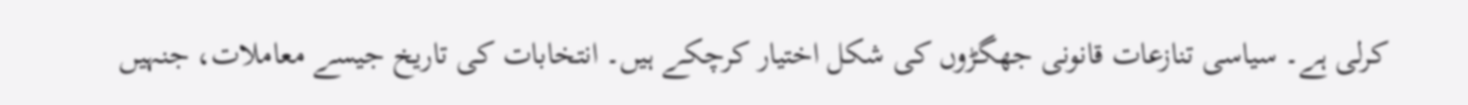کرلی ہے۔ سیاسی تنازعات قانونی جھگڑوں کی شکل اختیار کرچکے ہیں۔ انتخابات کی تاریخ جیسے معاملات، جنہیں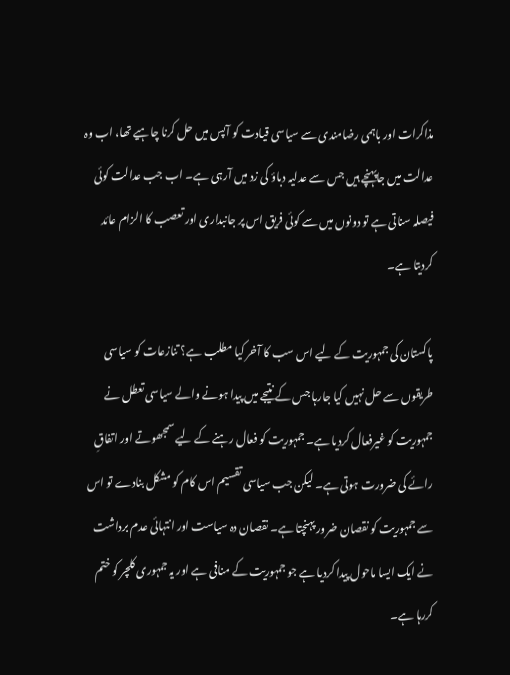مذاکرات اور باہمی رضامندی سے سیاسی قیادت کو آپس میں حل کرنا چاہیے تھا، اب وہ عدالت میں جاپہنچے ہیں جس سے عدلیہ دباؤ کی زد میں آرہی ہے۔ اب جب عدالت کوئی فیصلہ سناتی ہے تو دونوں میں سے کوئی فریق اس پر جانبداری اور تعصب کا الزام عائد کردیتا ہے۔

پاکستان کی جمہوریت کے لیے اس سب کا آخر کیا مطلب ہے؟ تنازعات کو سیاسی طریقوں سے حل نہیں کیا جارہا جس کے نتیجے میں پیدا ہونے والے سیاسی تعطل نے جمہوریت کو غیرفعال کردیا ہے۔ جمہوریت کو فعال رہنے کے لیے سمجھوتے اور اتفاقِ رائے کی ضرورت ہوتی ہے۔ لیکن جب سیاسی تقسیم اس کام کو مشکل بنادے تو اس سے جمہوریت کو نقصان ضرور پہنچتا ہے۔ نقصان دہ سیاست اور انتہائی عدم برداشت نے ایک ایسا ماحول پیدا کردیا ہے جو جمہوریت کے منافی ہے اور یہ جمہوری کلچر کو ختم کررہا ہے۔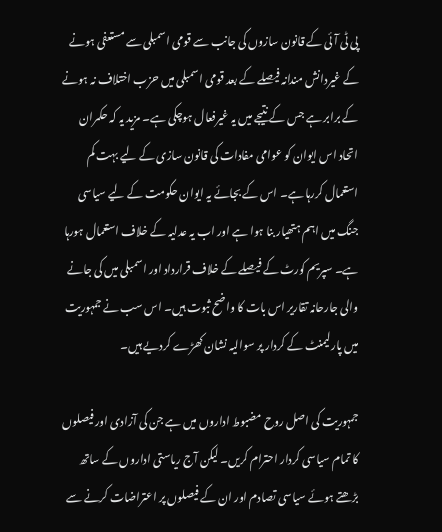پی ٹی آئی کے قانون سازوں کی جانب سے قومی اسمبلی سے مستعفی ہونے کے غیردانش مندانہ فیصلے کے بعد قومی اسمبلی میں حزب اختلاف نہ ہونے کے برابر ہے جس کے نتیجے میں یہ غیرفعال ہوچکی ہے۔ مزید یہ کہ حکمران اتحاد اس ایوان کو عوامی مفادات کی قانون سازی کے لیے بہت کم استعمال کررہا ہے۔ اس کے بجائے یہ ایوان حکومت کے لیے سیاسی جنگ میں اہم ہتھیار بنا ہوا ہے اور اب یہ عدلیہ کے خلاف استعمال ہورہا ہے۔ سپریم کورٹ کے فیصلے کے خلاف قرارداد اور اسمبلی میں کی جانے والی جارحانہ تقاریر اس بات کا واضح ثبوت ہیں۔ اس سب نے جمہوریت میں پارلیمنٹ کے کردار پر سوالیہ نشان کھڑے کردیے ہیں۔

جمہوریت کی اصل روح مضبوط اداروں میں ہے جن کی آزادی اور فیصلوں کا تمام سیاسی کردار احترام کریں۔ لیکن آج ریاستی اداروں کے ساتھ بڑھتے ہوئے سیاسی تصادم اور ان کے فیصلوں پر اعتراضات کرنے سے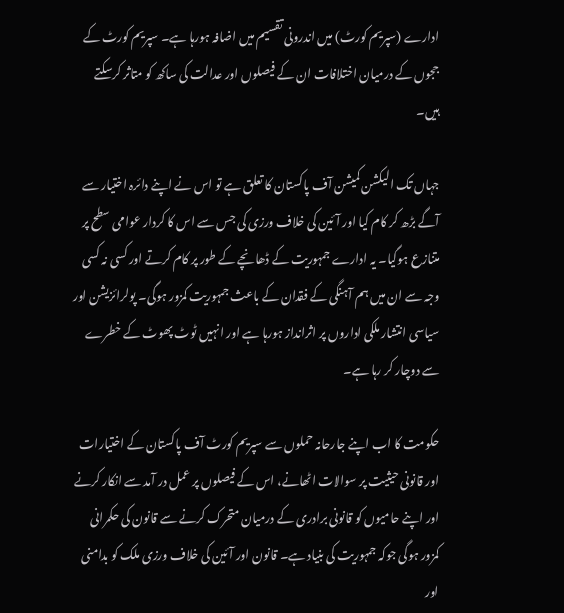ادارے (سپریم کورٹ) میں اندرونی تقسیم میں اضافہ ہورہا ہے۔ سپریم کورٹ کے ججوں کے درمیان اختلافات ان کے فیصلوں اور عدالت کی ساکھ کو متاثر کرسکتے ہیں۔

جہاں تک الیکشن کمیشن آف پاکستان کا تعلق ہے تو اس نے اپنے دائرہ اختیار سے آگے بڑھ کر کام کیا اور آئین کی خلاف ورزی کی جس سے اس کا کردار عوامی سطح پر متنازع ہوگیا۔ یہ ادارے جمہوریت کے ڈھانچے کے طور پر کام کرتے اور کسی نہ کسی وجہ سے ان میں ہم آہنگی کے فقدان کے باعث جمہوریت کمزور ہوگی۔ پولرائزیشن اور سیاسی انتشار ملکی اداروں پر اثرانداز ہورہا ہے اور انہیں ٹوٹ پھوٹ کے خطرے سے دوچار کر رہا ہے۔

حکومت کا اب اپنے جارحانہ حملوں سے سپریم کورٹ آف پاکستان کے اختیارات اور قانونی حیثیت پر سوالات اٹھانے، اس کے فیصلوں پر عمل در آمد سے انکار کرنے اور اپنے حامیوں کو قانونی برادری کے درمیان متحرک کرنے سے قانون کی حکمرانی کمزور ہوگی جوکہ جمہوریت کی بنیاد ہے۔ قانون اور آئین کی خلاف ورزی ملک کو بدامنی اور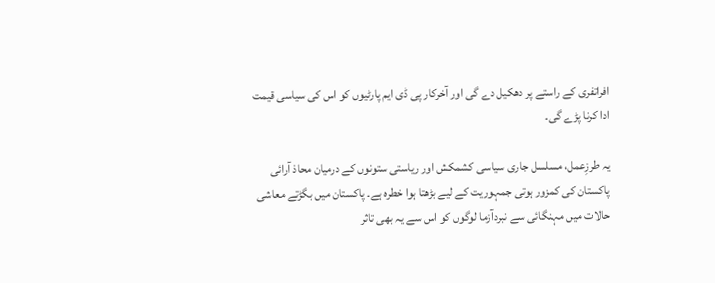افراتفری کے راستے پر دھکیل دے گی اور آخرکار پی ڈی ایم پارٹیوں کو اس کی سیاسی قیمت ادا کرنا پڑے گی۔

یہ طرزِعمل، مسلسل جاری سیاسی کشمکش اور ریاستی ستونوں کے درمیان محاذ آرائی پاکستان کی کمزور ہوتی جمہوریت کے لیے بڑھتا ہوا خطرہ ہے۔ پاکستان میں بگڑتے معاشی حالات میں مہنگائی سے نبردآزما لوگوں کو اس سے یہ بھی تاثر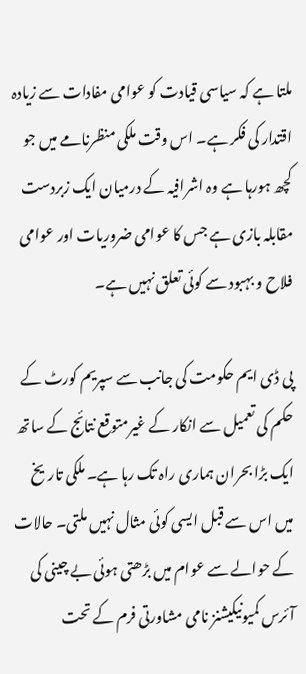ملتا ہے کہ سیاسی قیادت کو عوامی مفادات سے زیادہ اقتدار کی فکر ہے۔ اس وقت ملکی منظرنامے میں جو کچھ ہورہا ہے وہ اشرافیہ کے درمیان ایک زبردست مقابلہ بازی ہے جس کا عوامی ضروریات اور عوامی فلاح و بہبود سے کوئی تعلق نہیں ہے۔

پی ڈی ایم حکومت کی جانب سے سپریم کورٹ کے حکم کی تعمیل سے انکار کے غیرمتوقع نتائج کے ساتھ ایک بڑا بحران ہماری راہ تک رہا ہے۔ ملکی تاریخ میں اس سے قبل ایسی کوئی مثال نہیں ملتی۔ حالات کے حوالے سے عوام میں بڑھتی ہوئی بے چینی کی آئرس کمیونیکیشنز نامی مشاورتی فرم کے تحت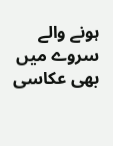ہونے والے سروے میں بھی عکاسی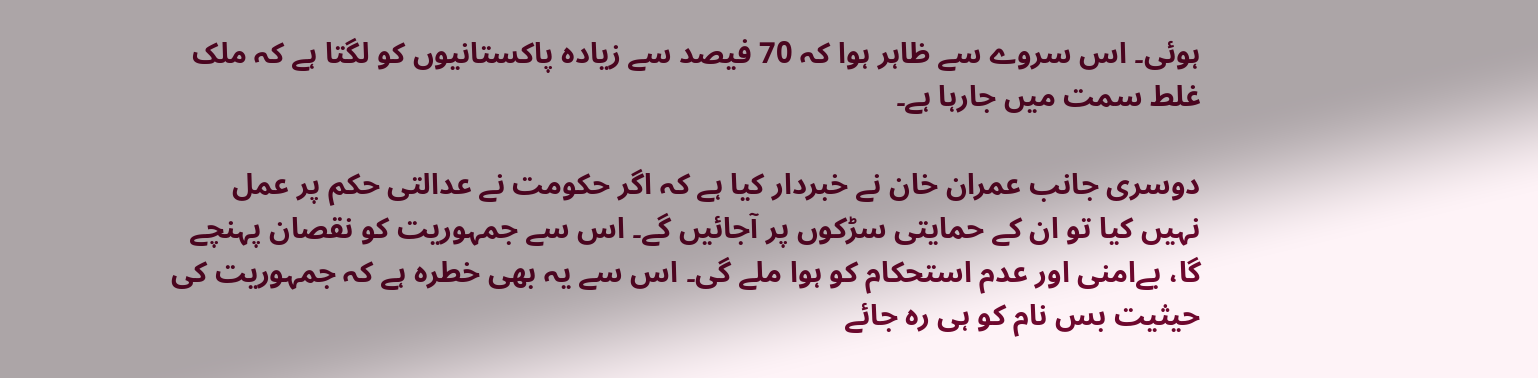ہوئی۔ اس سروے سے ظاہر ہوا کہ 70 فیصد سے زیادہ پاکستانیوں کو لگتا ہے کہ ملک غلط سمت میں جارہا ہے۔

دوسری جانب عمران خان نے خبردار کیا ہے کہ اگر حکومت نے عدالتی حکم پر عمل نہیں کیا تو ان کے حمایتی سڑکوں پر آجائیں گے۔ اس سے جمہوریت کو نقصان پہنچے گا، بےامنی اور عدم استحکام کو ہوا ملے گی۔ اس سے یہ بھی خطرہ ہے کہ جمہوریت کی حیثیت بس نام کو ہی رہ جائے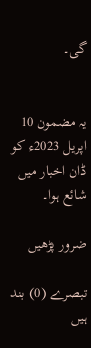گی۔


یہ مضمون 10 اپریل 2023ء کو ڈان اخبار میں شائع ہوا۔

ضرور پڑھیں

تبصرے (0) بند ہیں